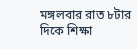মঙ্গলবার রাত ৮টার দিকে শিক্ষা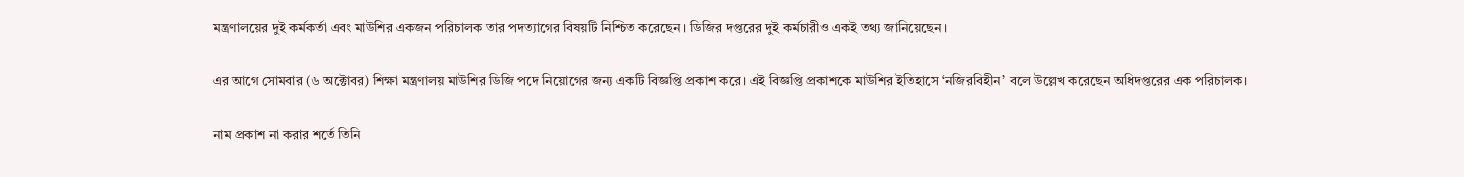মন্ত্রণালয়ের দুই কর্মকর্তা এবং মাউশির একজন পরিচালক তার পদত্যাগের বিষয়টি নিশ্চিত করেছেন। ডিজির দপ্তরের দুই কর্মচারীও একই তথ্য জানিয়েছেন।

এর আগে সোমবার (৬ অক্টোবর) শিক্ষা মন্ত্রণালয় মাউশির ডিজি পদে নিয়োগের জন্য একটি বিজ্ঞপ্তি প্রকাশ করে। এই বিজ্ঞপ্তি প্রকাশকে মাউশির ইতিহাসে ‘নজিরবিহীন’ বলে উল্লেখ করেছেন অধিদপ্তরের এক পরিচালক।

নাম প্রকাশ না করার শর্তে তিনি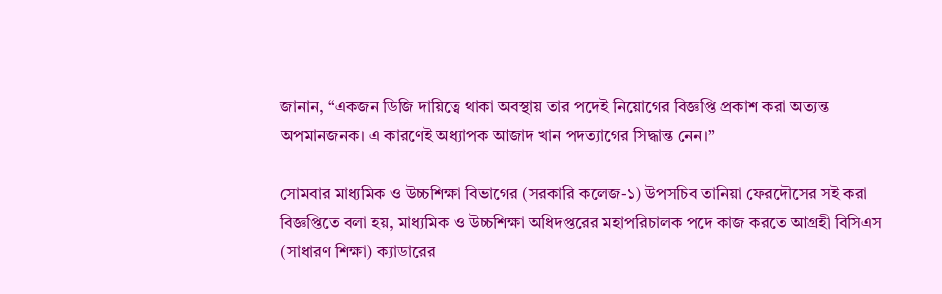জানান, “একজন ডিজি দায়িত্বে থাকা অবস্থায় তার পদেই নিয়োগের বিজ্ঞপ্তি প্রকাশ করা অত্যন্ত অপমানজনক। এ কারণেই অধ্যাপক আজাদ খান পদত্যাগের সিদ্ধান্ত নেন।”

সোমবার মাধ্যমিক ও উচ্চশিক্ষা বিভাগের (সরকারি কলেজ-১) উপসচিব তানিয়া ফেরদৌসের সই করা বিজ্ঞপ্তিতে বলা হয়, মাধ্যমিক ও উচ্চশিক্ষা অধিদপ্তরের মহাপরিচালক পদে কাজ করতে আগ্রহী বিসিএস (সাধারণ শিক্ষা) ক্যাডারের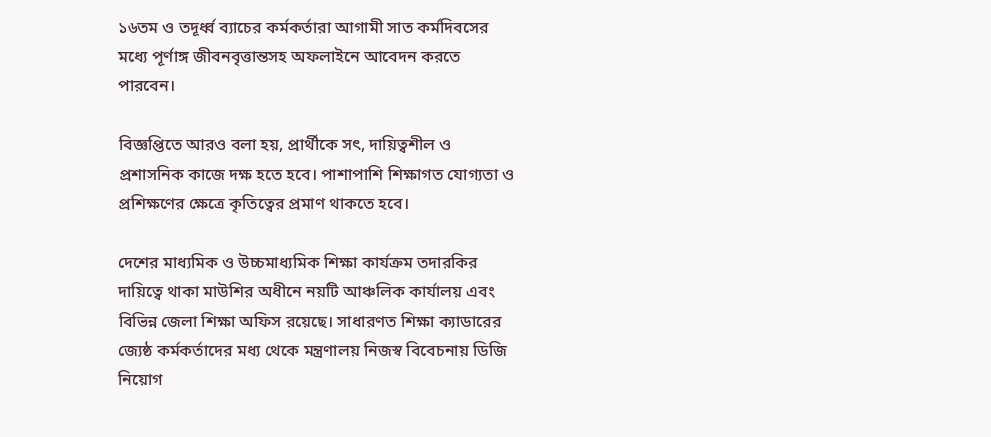১৬তম ও তদূর্ধ্ব ব্যাচের কর্মকর্তারা আগামী সাত কর্মদিবসের মধ্যে পূর্ণাঙ্গ জীবনবৃত্তান্তসহ অফলাইনে আবেদন করতে পারবেন।

বিজ্ঞপ্তিতে আরও বলা হয়, প্রার্থীকে সৎ, দায়িত্বশীল ও প্রশাসনিক কাজে দক্ষ হতে হবে। পাশাপাশি শিক্ষাগত যোগ্যতা ও প্রশিক্ষণের ক্ষেত্রে কৃতিত্বের প্রমাণ থাকতে হবে।

দেশের মাধ্যমিক ও উচ্চমাধ্যমিক শিক্ষা কার্যক্রম তদারকির দায়িত্বে থাকা মাউশির অধীনে নয়টি আঞ্চলিক কার্যালয় এবং বিভিন্ন জেলা শিক্ষা অফিস রয়েছে। সাধারণত শিক্ষা ক্যাডারের জ্যেষ্ঠ কর্মকর্তাদের মধ্য থেকে মন্ত্রণালয় নিজস্ব বিবেচনায় ডিজি নিয়োগ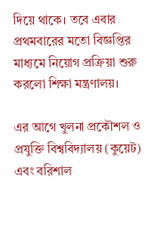দিয়ে থাকে। তবে এবার প্রথমবারের মতো বিজ্ঞপ্তির মাধ্যমে নিয়োগ প্রক্রিয়া শুরু করলো শিক্ষা মন্ত্রণালয়।

এর আগে খুলনা প্রকৌশল ও প্রযুক্তি বিশ্ববিদ্যালয় (কুয়েট) এবং বরিশাল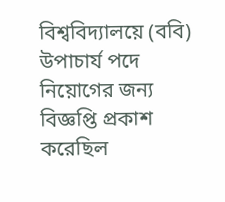বিশ্ববিদ্যালয়ে (ববি) উপাচার্য পদে নিয়োগের জন্য বিজ্ঞপ্তি প্রকাশ করেছিল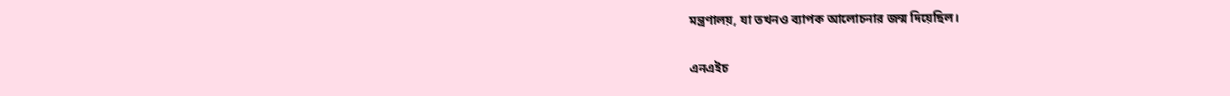মন্ত্রণালয়, যা তখনও ব্যাপক আলোচনার জন্ম দিয়েছিল।

এনএইচ